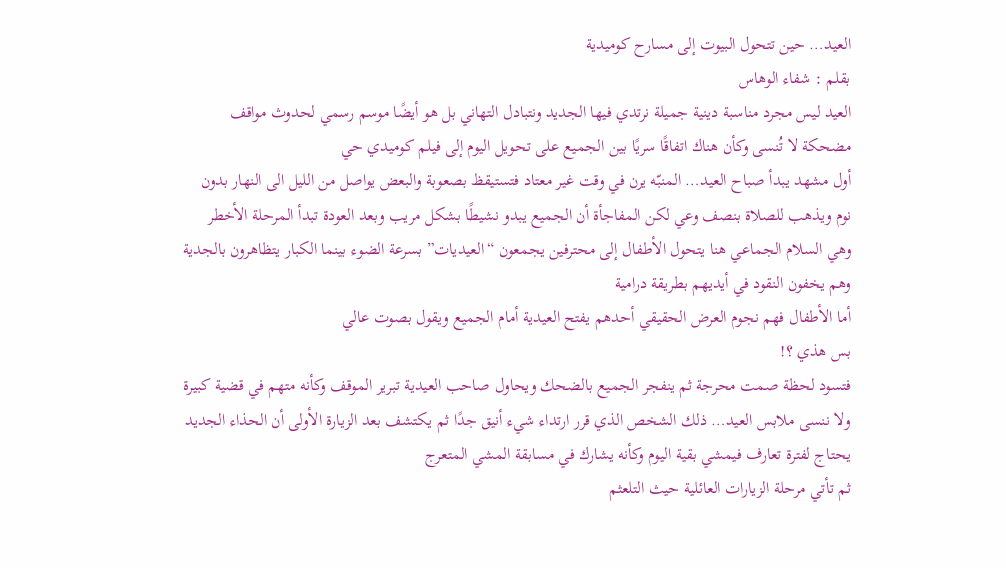العيد… حين تتحول البيوت إلى مسارح كوميدية
بقلم : شفاء الوهاس
العيد ليس مجرد مناسبة دينية جميلة نرتدي فيها الجديد ونتبادل التهاني بل هو أيضًا موسم رسمي لحدوث مواقف مضحكة لا تُنسى وكأن هناك اتفاقًا سريًا بين الجميع على تحويل اليوم إلى فيلم كوميدي حي
أول مشهد يبدأ صباح العيد… المنبّه يرن في وقت غير معتاد فتستيقظ بصعوبة والبعض يواصل من الليل الى النهار بدون نوم ويذهب للصلاة بنصف وعي لكن المفاجأة أن الجميع يبدو نشيطًا بشكل مريب وبعد العودة تبدأ المرحلة الأخطر وهي السلام الجماعي هنا يتحول الأطفال إلى محترفين يجمعون “العيديات” بسرعة الضوء بينما الكبار يتظاهرون بالجدية وهم يخفون النقود في أيديهم بطريقة درامية
أما الأطفال فهم نجوم العرض الحقيقي أحدهم يفتح العيدية أمام الجميع ويقول بصوت عالي
بس هذي ؟!
فتسود لحظة صمت محرجة ثم ينفجر الجميع بالضحك ويحاول صاحب العيدية تبرير الموقف وكأنه متهم في قضية كبيرة
ولا ننسى ملابس العيد… ذلك الشخص الذي قرر ارتداء شيء أنيق جدًا ثم يكتشف بعد الزيارة الأولى أن الحذاء الجديد يحتاج لفترة تعارف فيمشي بقية اليوم وكأنه يشارك في مسابقة المشي المتعرج
ثم تأتي مرحلة الزيارات العائلية حيث التلعثم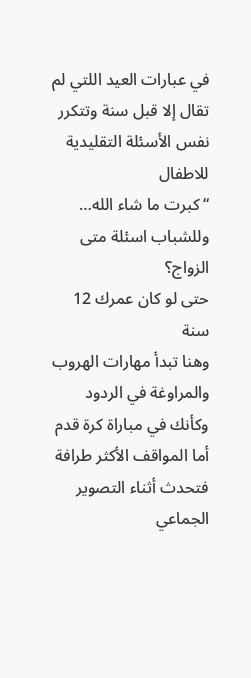في عبارات العيد اللتي لم تقال إلا قبل سنة وتتكرر نفس الأسئلة التقليدية للاطفال
“كبرت ما شاء الله… وللشباب اسئلة متى الزواج؟
حتى لو كان عمرك 12 سنة
وهنا تبدأ مهارات الهروب والمراوغة في الردود وكأنك في مباراة كرة قدم
أما المواقف الأكثر طرافة فتحدث أثناء التصوير الجماعي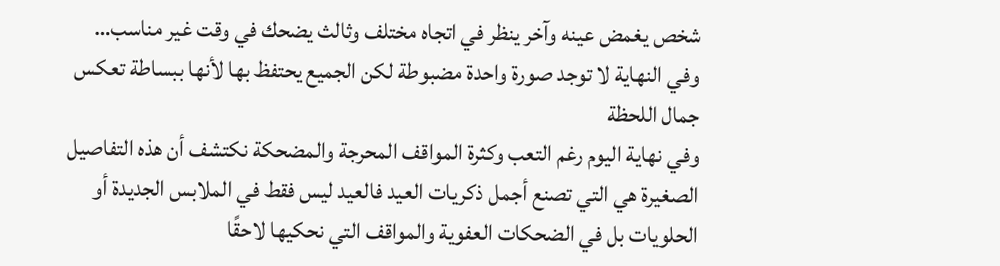شخص يغمض عينه وآخر ينظر في اتجاه مختلف وثالث يضحك في وقت غير مناسب… وفي النهاية لا توجد صورة واحدة مضبوطة لكن الجميع يحتفظ بها لأنها ببساطة تعكس جمال اللحظة
وفي نهاية اليوم رغم التعب وكثرة المواقف المحرجة والمضحكة نكتشف أن هذه التفاصيل الصغيرة هي التي تصنع أجمل ذكريات العيد فالعيد ليس فقط في الملابس الجديدة أو الحلويات بل في الضحكات العفوية والمواقف التي نحكيها لاحقًا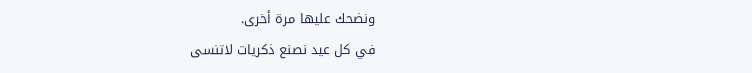ونضحك عليها مرة أخرى.
في كل عيد نصنع ذكريات لاتنسى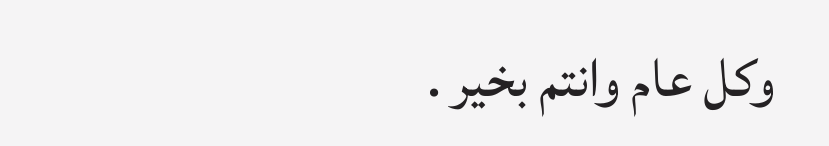وكل عام وانتم بخير .